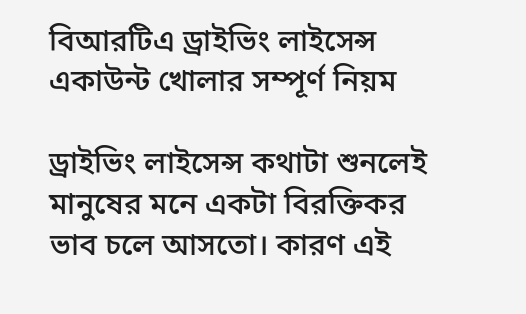বিআরটিএ ড্রাইভিং লাইসেন্স একাউন্ট খোলার সম্পূর্ণ নিয়ম

ড্রাইভিং লাইসেন্স কথাটা শুনলেই মানুষের মনে একটা বিরক্তিকর ভাব চলে আসতো। কারণ এই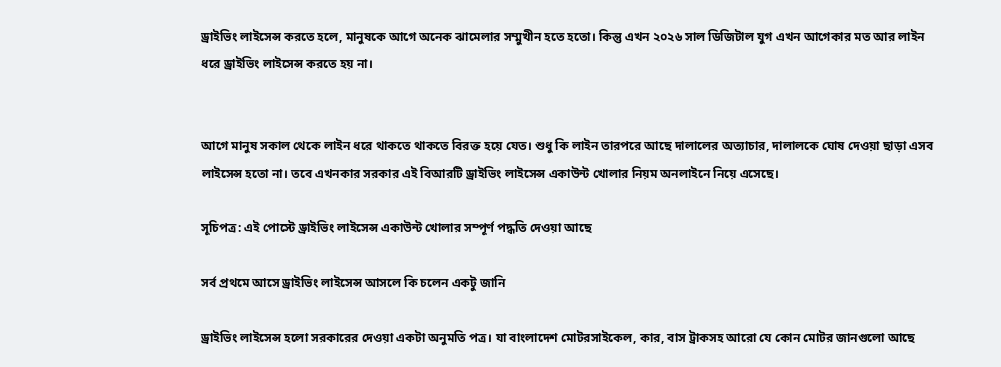ড্রাইভিং লাইসেন্স করতে হলে, মানুষকে আগে অনেক ঝামেলার সম্মুখীন হতে হতো। কিন্তু এখন ২০২৬ সাল ডিজিটাল যুগ এখন আগেকার মত আর লাইন ধরে ড্রাইভিং লাইসেন্স করতে হয় না।


আগে মানুষ সকাল থেকে লাইন ধরে থাকতে থাকতে বিরক্ত হয়ে যেত। শুধু কি লাইন তারপরে আছে দালালের অত্যাচার, দালালকে ঘোষ দেওয়া ছাড়া এসব লাইসেন্স হতো না। তবে এখনকার সরকার এই বিআরটি ড্রাইভিং লাইসেন্স একাউন্ট খোলার নিয়ম অনলাইনে নিয়ে এসেছে।

সূচিপত্র: এই পোস্টে ড্রাইভিং লাইসেন্স একাউন্ট খোলার সম্পূর্ণ পদ্ধতি দেওয়া আছে

সর্ব প্রথমে আসে ড্রাইভিং লাইসেন্স আসলে কি চলেন একটু জানি

ড্রাইভিং লাইসেন্স হলো সরকারের দেওয়া একটা অনুমতি পত্র। যা বাংলাদেশ মোটরসাইকেল, কার, বাস ট্রাকসহ আরো যে কোন মোটর জানগুলো আছে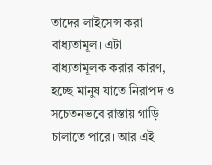তাদের লাইসেন্স করা বাধ্যতামূল। এটা বাধ্যতামূলক করার কারণ, হচ্ছে মানুষ যাতে নিরাপদ ও সচেতনভবে রাস্তায় গাড়ি চালাতে পারে। আর এই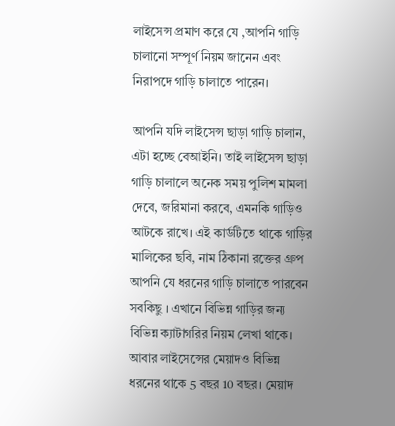লাইসেন্স প্রমাণ করে যে ,আপনি গাড়ি চালানো সম্পূর্ণ নিয়ম জানেন এবং নিরাপদে গাড়ি চালাতে পারেন।

আপনি যদি লাইসেন্স ছাড়া গাড়ি চালান, এটা হচ্ছে বেআইনি। তাই লাইসেন্স ছাড়া গাড়ি চালালে অনেক সময় পুলিশ মামলা দেবে, জরিমানা করবে, এমনকি গাড়িও আটকে রাখে। এই কার্ডটিতে থাকে গাড়ির মালিকের ছবি, নাম ঠিকানা রক্তের গ্রুপ আপনি যে ধরনের গাড়ি চালাতে পারবেন সবকিছু । এখানে বিভিন্ন গাড়ির জন্য বিভিন্ন ক্যাটাগরির নিয়ম লেখা থাকে। আবার লাইসেন্সের মেয়াদও বিভিন্ন ধরনের থাকে 5 বছর 10 বছর। মেয়াদ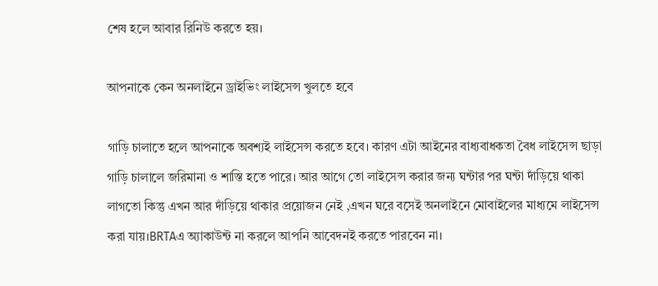শেষ হলে আবার রিনিউ করতে হয়।

আপনাকে কেন অনলাইনে ড্রাইভিং লাইসেন্স খুলতে হবে

গাড়ি চালাতে হলে আপনাকে অবশ্যই লাইসেন্স করতে হবে। কারণ এটা আইনের বাধ্যবাধকতা বৈধ লাইসেন্স ছাড়া গাড়ি চালালে জরিমানা ও শাস্তি হতে পারে। আর আগে তো লাইসেন্স করার জন্য ঘন্টার পর ঘন্টা দাঁড়িয়ে থাকা লাগতো ‌কিন্তু এখন আর দাঁড়িয়ে থাকার প্রয়োজন নেই ,এখন ঘরে বসেই অনলাইনে মোবাইলের মাধ্যমে লাইসেন্স করা যায়।BRTAএ অ্যাকাউন্ট না করলে আপনি আবেদনই করতে পারবেন না।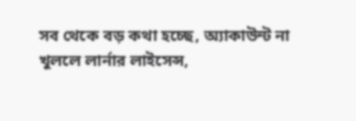সব থেকে বড় কথা হচ্ছে, অ্যাকাউন্ট না খুললে লার্নার লাইসেন্স,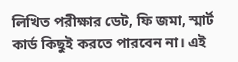লিখিত পরীক্ষার ডেট, ফি জমা, স্মার্ট কার্ড কিছুই করতে পারবেন না। এই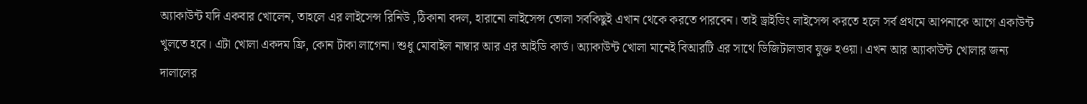অ্যাকাউন্ট যদি একবার খোলেন, তাহলে এর লাইসেন্স রিনিউ ,ঠিকানা বদল, হারানো লাইসেন্স তোলা সবকিছুই এখান থেকে করতে পারবেন। তাই ড্রাইভিং লাইসেন্স করতে হলে সর্ব প্রথমে আপনাকে আগে একাউন্ট খুলতে হবে। এটা খোলা একদম ফ্রি, কোন টাকা লাগেনা। শুধু মোবাইল নাম্বার আর এর আইডি কার্ড। অ্যাকাউন্ট খোলা মানেই বিআরটি এর সাথে ডিজিটালভাব যুক্ত হওয়া। এখন আর অ্যাকাউন্ট খোলার জন্য দালালের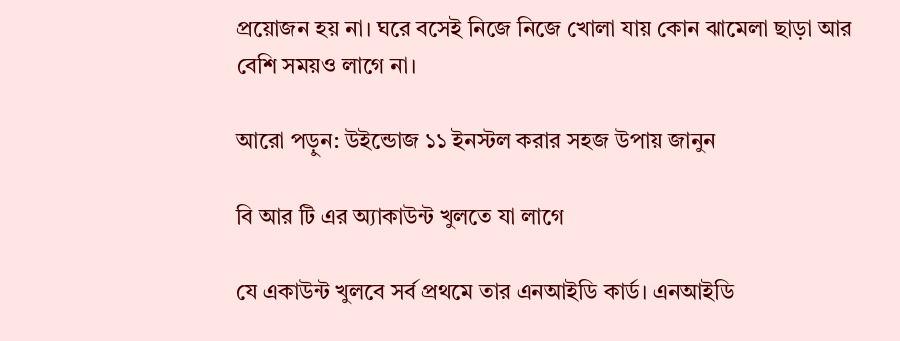প্রয়োজন হয় না। ঘরে বসেই নিজে নিজে খোলা যায় কোন ঝামেলা ছাড়া আর বেশি সময়ও লাগে না।

আরো পড়ুন: উইন্ডোজ ১১ ইনস্টল করার সহজ উপায় জানুন

বি আর টি এর অ্যাকাউন্ট খুলতে যা লাগে

যে একাউন্ট খুলবে সর্ব প্রথমে তার এনআইডি কার্ড। এনআইডি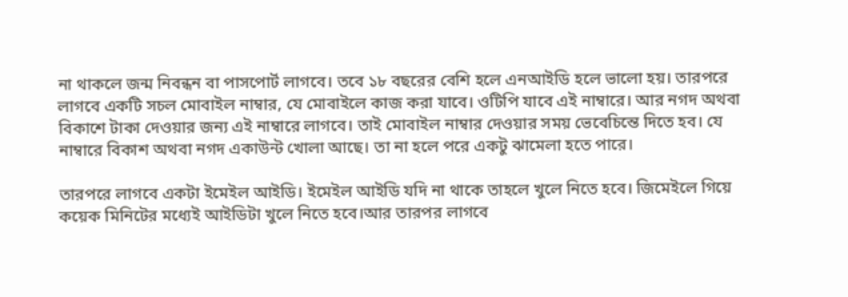না থাকলে জন্ম নিবন্ধন বা পাসপোর্ট লাগবে। তবে ১৮ বছরের বেশি হলে এনআইডি হলে ভালো হয়। তারপরে লাগবে একটি সচল মোবাইল নাম্বার, যে মোবাইলে কাজ করা যাবে। ওটিপি যাবে এই নাম্বারে। আর নগদ অথবা বিকাশে টাকা দেওয়ার জন্য এই নাম্বারে লাগবে। তাই মোবাইল নাম্বার দেওয়ার সময় ভেবেচিন্তে দিতে হব। যে নাম্বারে বিকাশ অথবা নগদ একাউন্ট খোলা আছে। তা না হলে পরে একটু ঝামেলা হতে পারে।

তারপরে লাগবে একটা ইমেইল আইডি। ইমেইল আইডি যদি না থাকে তাহলে খুলে নিতে হবে। জিমেইলে গিয়ে কয়েক মিনিটের মধ্যেই আইডিটা খুলে নিতে হবে।আর তারপর লাগবে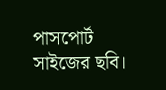পাসপোর্ট সাইজের ছবি।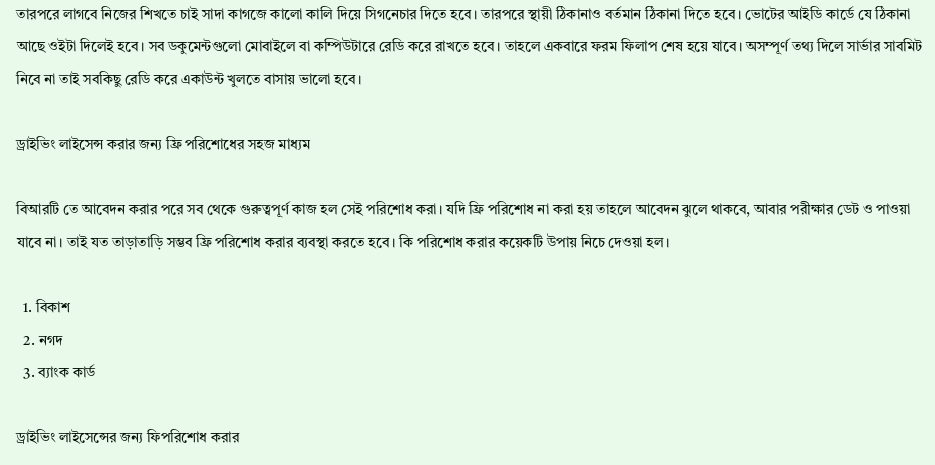তারপরে লাগবে নিজের শিখতে চাই সাদা কাগজে কালো কালি দিয়ে সিগনেচার দিতে হবে। তারপরে স্থায়ী ঠিকানাও বর্তমান ঠিকানা দিতে হবে। ভোটের আইডি কার্ডে যে ঠিকানা আছে ওইটা দিলেই হবে। সব ডকুমেন্টগুলো মোবাইলে বা কম্পিউটারে রেডি করে রাখতে হবে। তাহলে একবারে ফরম ফিলাপ শেষ হয়ে যাবে। অসম্পূর্ণ তথ্য দিলে সার্ভার সাবমিট নিবে না তাই সবকিছু রেডি করে একাউন্ট খুলতে বাসায় ভালো হবে।

ড্রাইভিং লাইসেন্স করার জন্য ফ্রি পরিশোধের সহজ মাধ্যম

বিআরটি তে আবেদন করার পরে সব থেকে গুরুত্বপূর্ণ কাজ হল সেই পরিশোধ করা। যদি ফ্রি পরিশোধ না করা হয় তাহলে আবেদন ঝুলে থাকবে, আবার পরীক্ষার ডেট ও পাওয়া যাবে না। তাই যত তাড়াতাড়ি সম্ভব ফ্রি পরিশোধ করার ব্যবস্থা করতে হবে। কি পরিশোধ করার কয়েকটি উপায় নিচে দেওয়া হল।

  1. বিকাশ
  2. নগদ
  3. ব্যাংক কার্ড

ড্রাইভিং লাইসেন্সের জন্য ফিপরিশোধ করার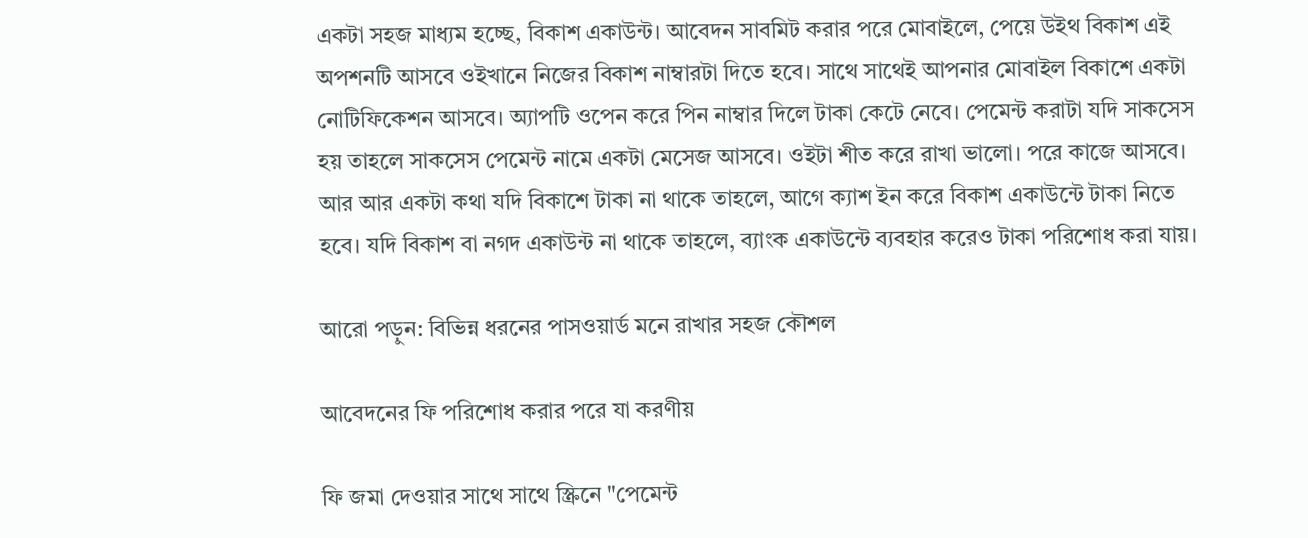একটা সহজ মাধ্যম হচ্ছে, বিকাশ একাউন্ট। আবেদন সাবমিট করার পরে মোবাইলে, পেয়ে উইথ বিকাশ এই অপশনটি আসবে ওইখানে নিজের বিকাশ নাম্বারটা দিতে হবে। সাথে সাথেই আপনার মোবাইল বিকাশে একটা নোটিফিকেশন আসবে। অ্যাপটি ওপেন করে পিন নাম্বার দিলে টাকা কেটে নেবে। পেমেন্ট করাটা যদি সাকসেস হয় তাহলে সাকসেস পেমেন্ট নামে একটা মেসেজ আসবে। ওইটা শীত করে রাখা ভালো। পরে কাজে আসবে। আর আর একটা কথা যদি বিকাশে টাকা না থাকে তাহলে, আগে ক্যাশ ইন করে বিকাশ একাউন্টে টাকা নিতে হবে। যদি বিকাশ বা নগদ একাউন্ট না থাকে তাহলে, ব্যাংক একাউন্টে ব্যবহার করেও টাকা পরিশোধ করা যায়।

আরো পড়ুন: বিভিন্ন ধরনের পাসওয়ার্ড মনে রাখার সহজ কৌশল

আবেদনের ফি পরিশোধ করার পরে যা করণীয়

ফি জমা দেওয়ার সাথে সাথে স্ক্রিনে "পেমেন্ট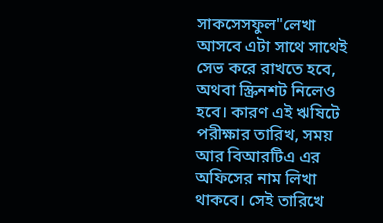সাকসেসফুল"লেখা আসবে এটা সাথে সাথেই সেভ করে রাখতে হবে, অথবা স্ক্রিনশট নিলেও হবে। কারণ এই ঋষিটে পরীক্ষার তারিখ, সময় আর বিআরটিএ এর অফিসের নাম লিখা থাকবে। সেই তারিখে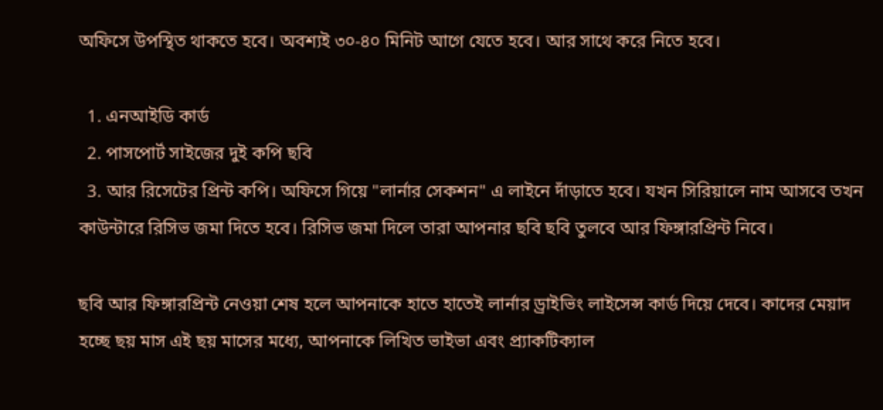অফিসে উপস্থিত থাকতে হবে। অবশ্যই ৩০-৪০ মিনিট আগে যেতে হবে। আর সাথে করে নিতে হবে।

  1. এনআইডি কার্ড
  2. পাসপোর্ট সাইজের দুই কপি ছবি
  3. আর রিসেটের প্রিন্ট কপি। অফিসে গিয়ে "লার্নার সেকশন" এ লাইনে দাঁড়াতে হবে। যখন সিরিয়ালে নাম আসবে তখন কাউন্টারে রিসিভ জমা দিতে হবে। রিসিভ জমা দিলে তারা আপনার ছবি ছবি তুলবে আর ফিঙ্গারপ্রিন্ট নিবে।

ছবি আর ফিঙ্গারপ্রিন্ট নেওয়া শেষ হলে আপনাকে হাতে হাতেই লার্নার ড্রাইভিং লাইসেন্স কার্ড দিয়ে দেবে। কাদের মেয়াদ হচ্ছে ছয় মাস এই ছয় মাসের মধ্যে, আপনাকে লিখিত ভাইভা এবং প্র্যাকটিক্যাল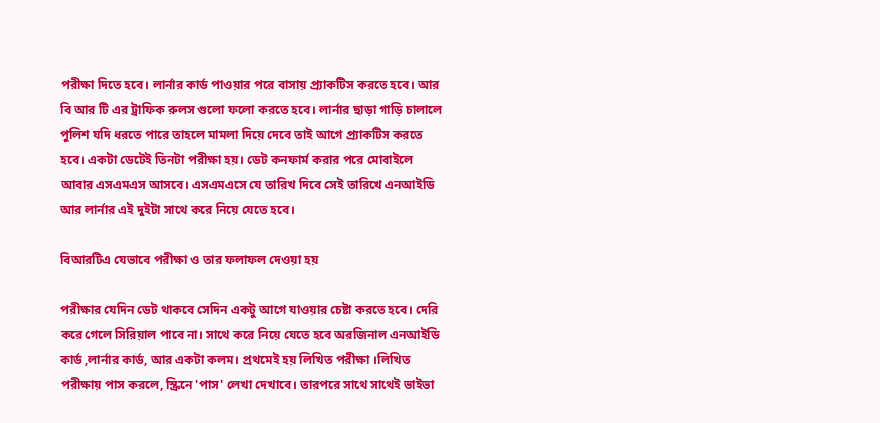পরীক্ষা দিতে হবে। লার্নার কার্ড পাওয়ার পরে বাসায় প্র্যাকটিস করতে হবে। আর বি আর টি এর ট্রাফিক রুলস গুলো ফলো করতে হবে। লার্নার ছাড়া গাড়ি চালালে পুলিশ যদি ধরতে পারে তাহলে মামলা দিয়ে দেবে তাই আগে প্র্যাকটিস করতে হবে। একটা ডেটেই তিনটা পরীক্ষা হয়। ডেট কনফার্ম করার পরে মোবাইলে আবার এসএমএস আসবে। এসএমএসে যে তারিখ দিবে সেই তারিখে এনআইডি আর লার্নার এই দুইটা সাথে করে নিয়ে যেতে হবে।

বিআরটিএ যেভাবে পরীক্ষা ও তার ফলাফল দেওয়া হয়

পরীক্ষার যেদিন ডেট থাকবে সেদিন একটু আগে যাওয়ার চেষ্টা করতে হবে। দেরি করে গেলে সিরিয়াল পাবে না। সাথে করে নিয়ে যেতে হবে অরজিনাল এনআইডি কার্ড ,লার্নার কার্ড, আর একটা কলম। প্রথমেই হয় লিখিত পরীক্ষা ।লিখিত পরীক্ষায় পাস করলে, স্ক্রিনে 'পাস' লেখা দেখাবে। তারপরে সাথে সাথেই ভাইভা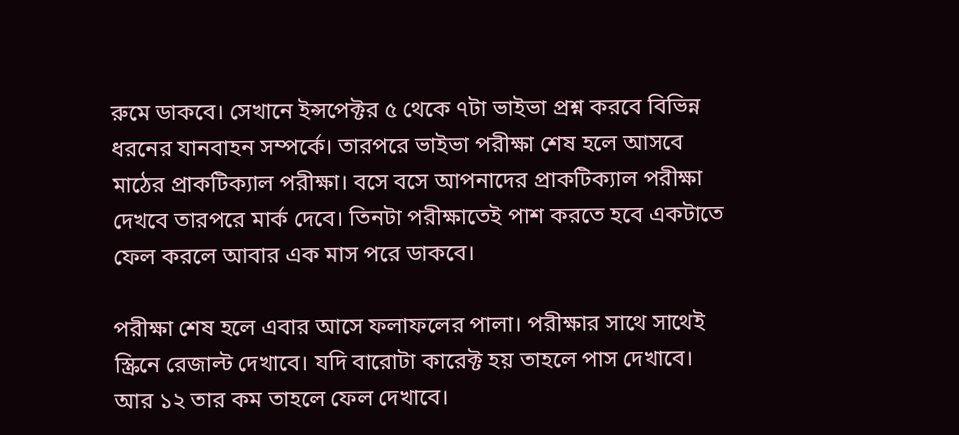রুমে ডাকবে। সেখানে ইন্সপেক্টর ৫ থেকে ৭টা ভাইভা প্রশ্ন করবে বিভিন্ন ধরনের যানবাহন সম্পর্কে। তারপরে ভাইভা পরীক্ষা শেষ হলে আসবে মাঠের প্রাকটিক্যাল পরীক্ষা। বসে বসে আপনাদের প্রাকটিক্যাল পরীক্ষা দেখবে তারপরে মার্ক দেবে। তিনটা পরীক্ষাতেই পাশ করতে হবে একটাতে ফেল করলে আবার এক মাস পরে ডাকবে।

পরীক্ষা শেষ হলে এবার আসে ফলাফলের পালা। পরীক্ষার সাথে সাথেই স্ক্রিনে রেজাল্ট দেখাবে। যদি বারোটা কারেক্ট হয় তাহলে পাস দেখাবে। আর ১২ তার কম তাহলে ফেল দেখাবে।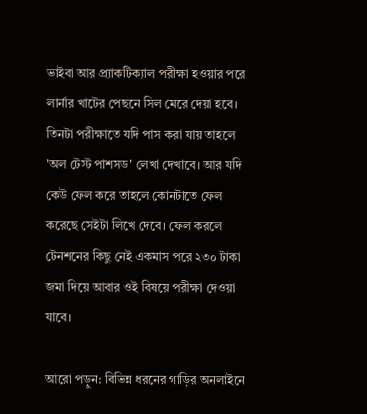ভাইবা আর প্র্যাকটিক্যাল পরীক্ষা হওয়ার পরে লার্নার খাটের পেছনে সিল মেরে দেয়া হবে। তিনটা পরীক্ষাতে যদি পাস করা যায় তাহলে 'অল টেস্ট পাশসড' লেখা দেখাবে। আর যদি কেউ ফেল করে তাহলে কোনটাতে ফেল করেছে সেইটা লিখে দেবে। ফেল করলে টেনশনের কিছু নেই একমাস পরে ২৩০ টাকা জমা দিয়ে আবার ওই বিষয়ে পরীক্ষা দেওয়া যাবে।

আরো পড়ুন: বিভিন্ন ধরনের গাড়ির অনলাইনে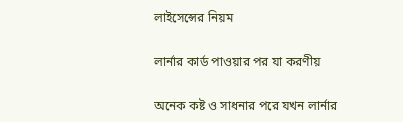লাইসেন্সের নিয়ম

লার্নার কার্ড পাওয়ার পর যা করণীয়

অনেক কষ্ট ও সাধনার পরে যখন লার্নার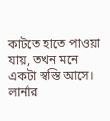কাটতে হাতে পাওয়া যায়, তখন মনে একটা স্বস্তি আসে। লার্নার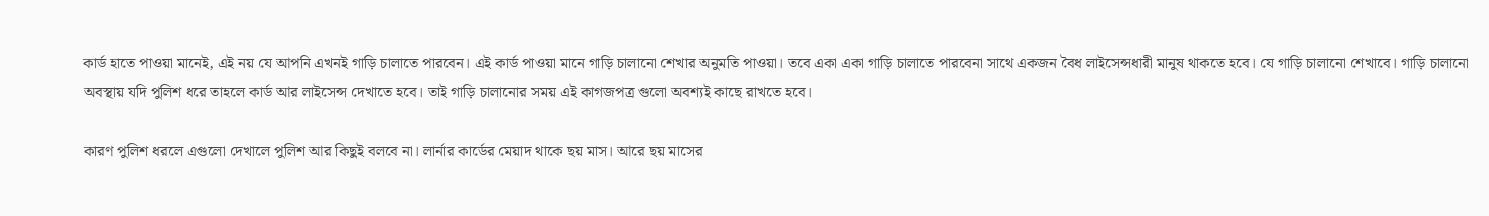কার্ড হাতে পাওয়া মানেই, এই নয় যে আপনি এখনই গাড়ি চালাতে পারবেন। এই কার্ড পাওয়া মানে গাড়ি চালানো শেখার অনুমতি পাওয়া। তবে একা একা গাড়ি চালাতে পারবেনা সাথে একজন বৈধ লাইসেন্সধারী মানুষ থাকতে হবে। যে গাড়ি চালানো শেখাবে। গাড়ি চালানো অবস্থায় যদি পুলিশ ধরে তাহলে কার্ড আর লাইসেন্স দেখাতে হবে। তাই গাড়ি চালানোর সময় এই কাগজপত্র গুলো অবশ্যই কাছে রাখতে হবে।

কারণ পুলিশ ধরলে এগুলো দেখালে পুলিশ আর কিছুই বলবে না। লার্নার কার্ডের মেয়াদ থাকে ছয় মাস। আরে ছয় মাসের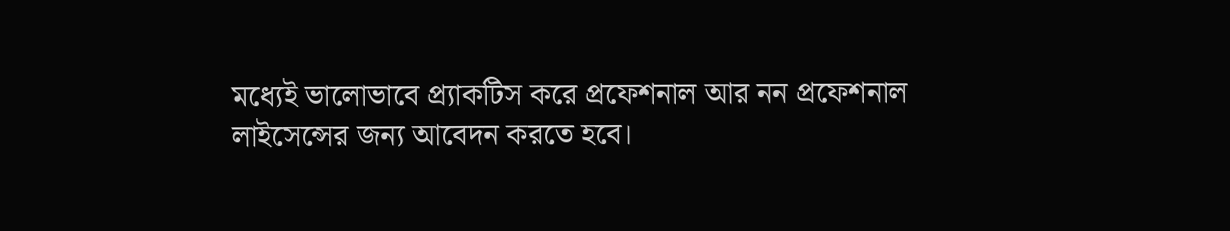মধ্যেই ভালোভাবে প্র্যাকটিস করে প্রফেশনাল আর নন প্রফেশনাল লাইসেন্সের জন্য আবেদন করতে হবে।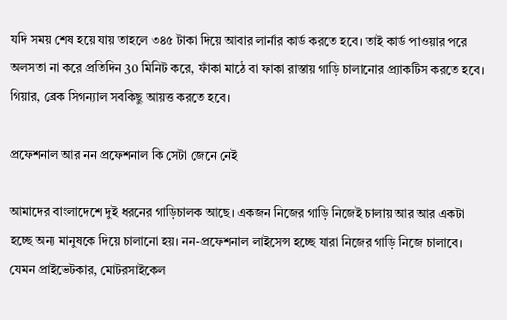যদি সময় শেষ হয়ে যায় তাহলে ৩৪৫ টাকা দিয়ে আবার লার্নার কার্ড করতে হবে। তাই কার্ড পাওয়ার পরে অলসতা না করে প্রতিদিন 30 মিনিট করে, ফাঁকা মাঠে বা ফাকা রাস্তায় গাড়ি চালানোর প্র্যাকটিস করতে হবে। গিয়ার, ব্রেক সিগন্যাল সবকিছু আয়ত্ত করতে হবে।

প্রফেশনাল আর নন প্রফেশনাল কি সেটা জেনে নেই

আমাদের বাংলাদেশে দুই ধরনের গাড়িচালক আছে। একজন নিজের গাড়ি নিজেই চালায় আর আর একটা হচ্ছে অন্য মানুষকে দিয়ে চালানো হয়। নন-প্রফেশনাল লাইসেন্স হচ্ছে যারা নিজের গাড়ি নিজে চালাবে। যেমন প্রাইভেটকার, মোটরসাইকেল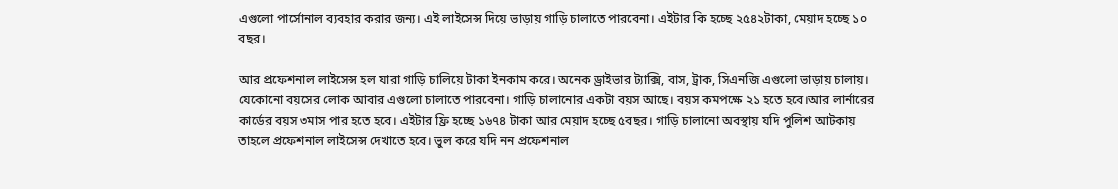এগুলো পার্সোনাল ব্যবহার করার জন্য। এই লাইসেন্স দিয়ে ভাড়ায় গাড়ি চালাতে পারবেনা। এইটার কি হচ্ছে ২৫৪২টাকা, মেয়াদ হচ্ছে ১০ বছর।

আর প্রফেশনাল লাইসেন্স হল যারা গাড়ি চালিয়ে টাকা ইনকাম করে। অনেক ড্রাইভার ট্যাক্সি, বাস, ট্রাক, সিএনজি এগুলো ভাড়ায় চালায়। যেকোনো বয়সের লোক আবার এগুলো চালাতে পারবেনা। গাড়ি চালানোর একটা বয়স আছে। বয়স কমপক্ষে ২১ হতে হবে।আর লার্নারের কার্ডের বয়স ৩মাস পার হতে হবে। এইটার ফ্রি হচ্ছে ১৬৭৪ টাকা আর মেয়াদ হচ্ছে ৫বছর। গাড়ি চালানো অবস্থায় যদি পুলিশ আটকায় তাহলে প্রফেশনাল লাইসেন্স দেখাতে হবে। ভুল করে যদি নন প্রফেশনাল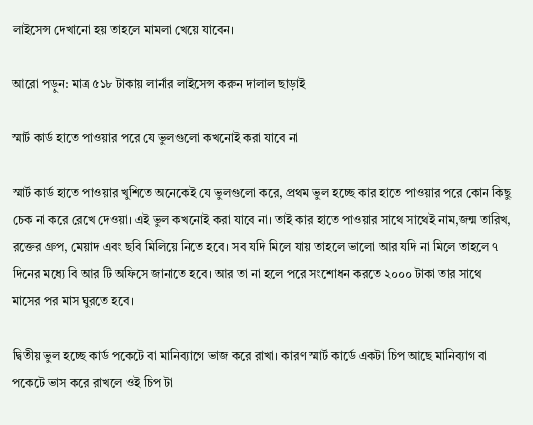লাইসেন্স দেখানো হয় তাহলে মামলা খেয়ে যাবেন।

আরো পড়ুন: মাত্র ৫১৮ টাকায় লার্নার লাইসেন্স করুন দালাল ছাড়াই

স্মার্ট কার্ড হাতে পাওয়ার পরে যে ভুলগুলো কখনোই করা যাবে না

স্মার্ট কার্ড হাতে পাওয়ার খুশিতে অনেকেই যে ভুলগুলো করে, প্রথম ভুল হচ্ছে কার হাতে পাওয়ার পরে কোন কিছু চেক না করে রেখে দেওয়া। এই ভুল কখনোই করা যাবে না। তাই কার হাতে পাওয়ার সাথে সাথেই নাম,জন্ম তারিখ, রক্তের গ্রুপ, মেয়াদ এবং ছবি মিলিয়ে নিতে হবে। সব যদি মিলে যায় তাহলে ভালো আর যদি না মিলে তাহলে ৭ দিনের মধ্যে বি আর টি অফিসে জানাতে হবে। আর তা না হলে পরে সংশোধন করতে ২০০০ টাকা তার সাথে মাসের পর মাস ঘুরতে হবে।

দ্বিতীয় ভুল হচ্ছে কার্ড পকেটে বা মানিব্যাগে ভাজ করে রাখা। কারণ স্মার্ট কার্ডে একটা চিপ আছে মানিব্যাগ বা পকেটে ভাস করে রাখলে ওই চিপ টা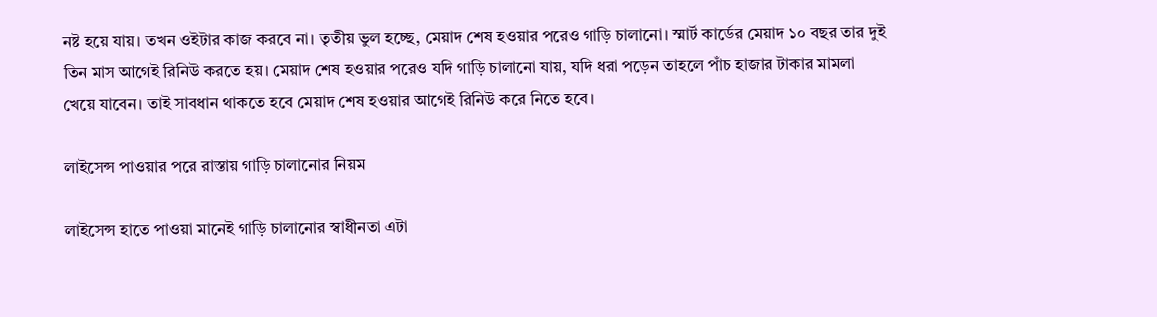নষ্ট হয়ে যায়। তখন ওইটার কাজ করবে না। তৃতীয় ভুল হচ্ছে, মেয়াদ শেষ হওয়ার পরেও গাড়ি চালানো। স্মার্ট কার্ডের মেয়াদ ১০ বছর তার দুই তিন মাস আগেই রিনিউ করতে হয়। মেয়াদ শেষ হওয়ার পরেও যদি গাড়ি চালানো যায়, যদি ধরা পড়েন তাহলে পাঁচ হাজার টাকার মামলা খেয়ে যাবেন। তাই সাবধান থাকতে হবে মেয়াদ শেষ হওয়ার আগেই রিনিউ করে নিতে হবে।

লাইসেন্স পাওয়ার পরে রাস্তায় গাড়ি চালানোর নিয়ম

লাইসেন্স হাতে পাওয়া মানেই গাড়ি চালানোর স্বাধীনতা এটা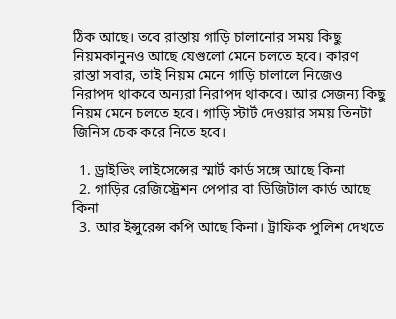ঠিক আছে। তবে রাস্তায় গাড়ি চালানোর সময় কিছু নিয়মকানুনও আছে যেগুলো মেনে চলতে হবে। কারণ রাস্তা সবার, তাই নিয়ম মেনে গাড়ি চালালে নিজেও নিরাপদ থাকবে অন্যরা নিরাপদ থাকবে। আর সেজন্য কিছু নিয়ম মেনে চলতে হবে। গাড়ি স্টার্ট দেওয়ার সময় তিনটা জিনিস চেক করে নিতে হবে।

  1. ড্রাইভিং লাইসেন্সের স্মার্ট কার্ড সঙ্গে আছে কিনা
  2. গাড়ির রেজিস্ট্রেশন পেপার বা ডিজিটাল কার্ড আছে কিনা
  3. আর ইন্সুরেন্স কপি আছে কিনা। ট্রাফিক পুলিশ দেখতে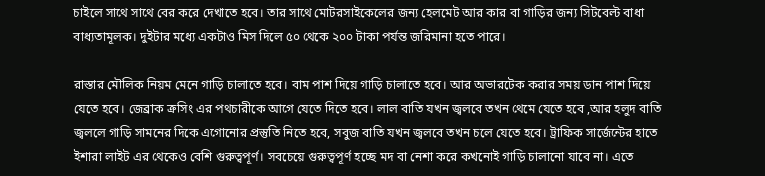চাইলে সাথে সাথে বের করে দেখাতে হবে। তার সাথে মোটরসাইকেলের জন্য হেলমেট আর কার বা গাড়ির জন্য সিটবেল্ট বাধা বাধ্যতামূলক। দুইটার মধ্যে একটাও মিস দিলে ৫০ থেকে ২০০ টাকা পর্যন্ত জরিমানা হতে পারে।

রাস্তার মৌলিক নিয়ম মেনে গাড়ি চালাতে হবে। বাম পাশ দিয়ে গাড়ি চালাতে হবে। আর অভারটেক করার সময় ডান পাশ দিয়ে যেতে হবে। জেব্রাক ক্রসিং এর পথচারীকে আগে যেতে দিতে হবে। লাল বাতি যখন জ্বলবে তখন থেমে যেতে হবে ,আর হলুদ বাতি জ্বললে গাড়ি সামনের দিকে এগোনোর প্রস্তুতি নিতে হবে, সবুজ বাতি যখন জ্বলবে তখন চলে যেতে হবে। ট্রাফিক সার্জেন্টের হাতে ইশারা লাইট এর থেকেও বেশি গুরুত্বপূর্ণ। সবচেয়ে গুরুত্বপূর্ণ হচ্ছে মদ বা নেশা করে কখনোই গাড়ি চালানো যাবে না। এতে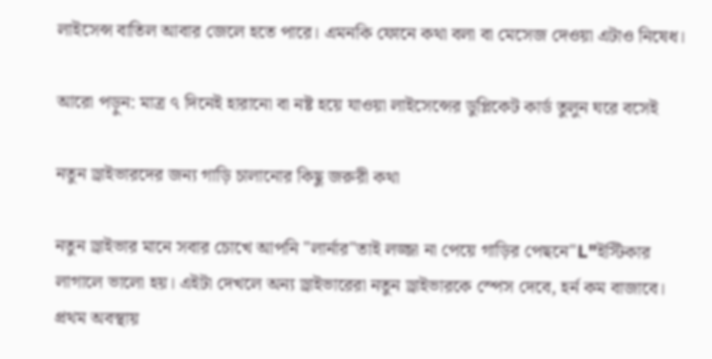লাইসেন্স বাতিল আবার জেলে হতে পারে। এমনকি ফোনে কথা বলা বা মেসেজ দেওয়া এটাও নিষেধ।

আরো পড়ুন: মাত্র ৭ দিনেই হারানো বা নষ্ট হয়ে যাওয়া লাইসেন্সের ডুপ্লিকেট কার্ড তুলুন ঘরে বসেই

নতুন ড্রাইভারদের জন্য গাড়ি চালানোর কিছু জরুরী কথা

নতুন ড্রাইভার মানে সবার চোখে আপনি "লার্নার"তাই লজ্জা না পেয়ে গাড়ির পেছনে"L"ইস্টিকার লাগালে ভালো হয়। এইটা দেখলে অন্য ড্রাইভারেরা নতুন ড্রাইভারকে স্পেস দেবে, হর্ন কম বাজাবে। প্রথম অবস্থায়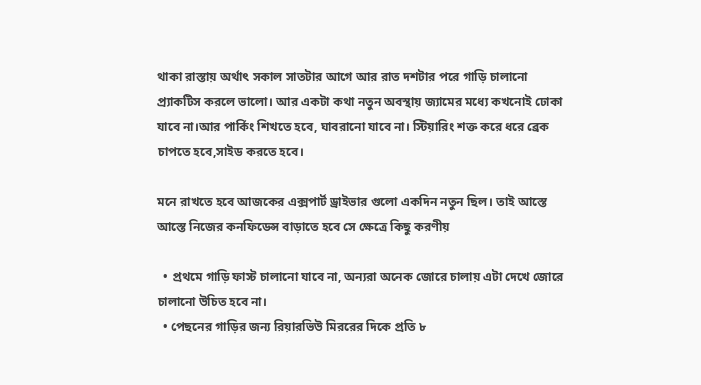থাকা রাস্তায় অর্থাৎ সকাল সাতটার আগে আর রাত দশটার পরে গাড়ি চালানো প্র্যাকটিস করলে ভালো। আর একটা কথা নতুন অবস্থায় জ্যামের মধ্যে কখনোই ঢোকা যাবে না।আর পার্কিং শিখতে হবে, ঘাবরানো যাবে না। স্টিয়ারিং শক্ত করে ধরে ব্রেক চাপতে হবে,সাইড করতে হবে।

মনে রাখতে হবে আজকের এক্সপার্ট ড্রাইভার গুলো একদিন নতুন ছিল। তাই আস্তে আস্তে নিজের কনফিডেন্স বাড়াতে হবে সে ক্ষেত্রে কিছু করণীয়

  • প্রথমে গাড়ি ফাস্ট চালানো যাবে না, অন্যরা অনেক জোরে চালায় এটা দেখে জোরে চালানো উচিত হবে না।
  • পেছনের গাড়ির জন্য রিয়ারভিউ মিররের দিকে প্রতি ৮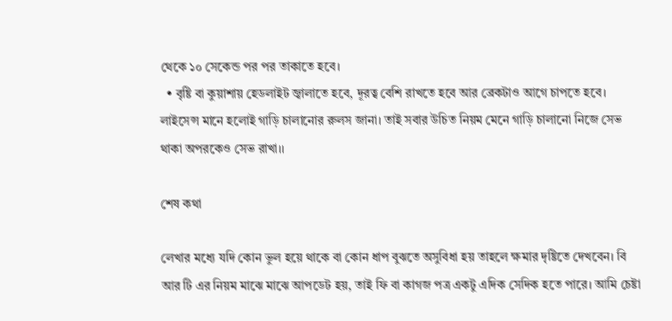থেকে ১০ সেকেন্ড পর পর তাকাতে হবে।
  • বৃষ্টি বা কুয়াশায় হেডলাইট জ্বালাতে হবে, দূরত্ব বেশি রাখতে হবে আর ব্রেকটাও আগে চাপতে হবে। লাইসেন্স মানে হলোই গাড়ি চালানোর রুলস জানা। তাই সবার উচিত নিয়ম মেনে গাড়ি চালানো নিজে সেভ থাকা অপরকেও সেভ রাখা।।

শেষ কথা

লেখার মধ্যে যদি কোন ভুল হয়ে থাকে বা কোন ধাপ বুঝতে অসুবিধা হয় তাহলে ক্ষমার দৃষ্টিতে দেখবেন। বি আর টি এর নিয়ম মাঝে মাঝে আপডেট হয়, তাই ফি বা কাগজ পত্র একটু এদিক সেদিক হতে পারে। আমি চেষ্টা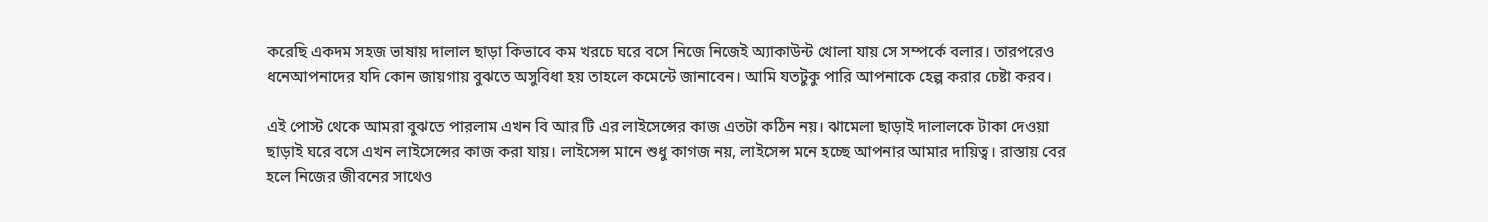করেছি একদম সহজ ভাষায় দালাল ছাড়া কিভাবে কম খরচে ঘরে বসে নিজে নিজেই অ্যাকাউন্ট খোলা যায় সে সম্পর্কে বলার। তারপরেও ধনেআপনাদের যদি কোন জায়গায় বুঝতে অসুবিধা হয় তাহলে কমেন্টে জানাবেন। আমি যতটুকু পারি আপনাকে হেল্প করার চেষ্টা করব।

এই পোস্ট থেকে আমরা বুঝতে পারলাম এখন বি আর টি এর লাইসেন্সের কাজ এতটা কঠিন নয়। ঝামেলা ছাড়াই দালালকে টাকা দেওয়া ছাড়াই ঘরে বসে এখন লাইসেন্সের কাজ করা যায়। লাইসেন্স মানে শুধু কাগজ নয়, লাইসেন্স মনে হচ্ছে আপনার আমার দায়িত্ব। রাস্তায় বের হলে নিজের জীবনের সাথেও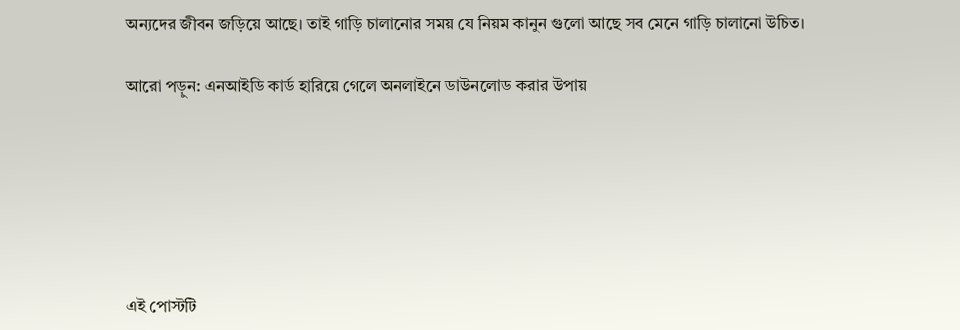অন্যদের জীবন জড়িয়ে আছে। তাই গাড়ি চালানোর সময় যে নিয়ম কানুন গুলো আছে সব মেনে গাড়ি চালানো উচিত।

আরো পড়ুন: এনআইডি কার্ড হারিয়ে গেলে অনলাইনে ডাউনলোড করার উপায়






এই পোস্টটি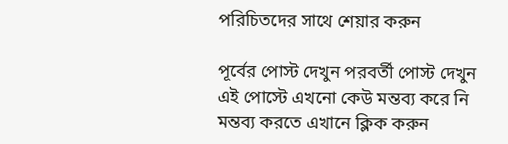পরিচিতদের সাথে শেয়ার করুন

পূর্বের পোস্ট দেখুন পরবর্তী পোস্ট দেখুন
এই পোস্টে এখনো কেউ মন্তব্য করে নি
মন্তব্য করতে এখানে ক্লিক করুন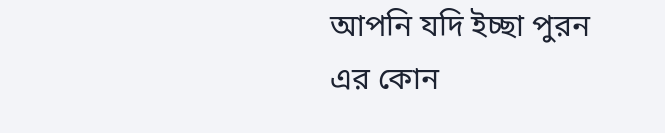আপনি যদি ইচ্ছা পুরন এর কোন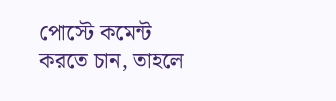পোস্টে কমেন্ট করতে চান, তাহলে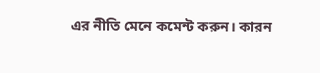এর নীতি মেনে কমেন্ট করুন। কারন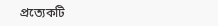প্রত্যেকটি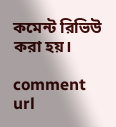কমেন্ট রিভিউ করা হয়।

comment url